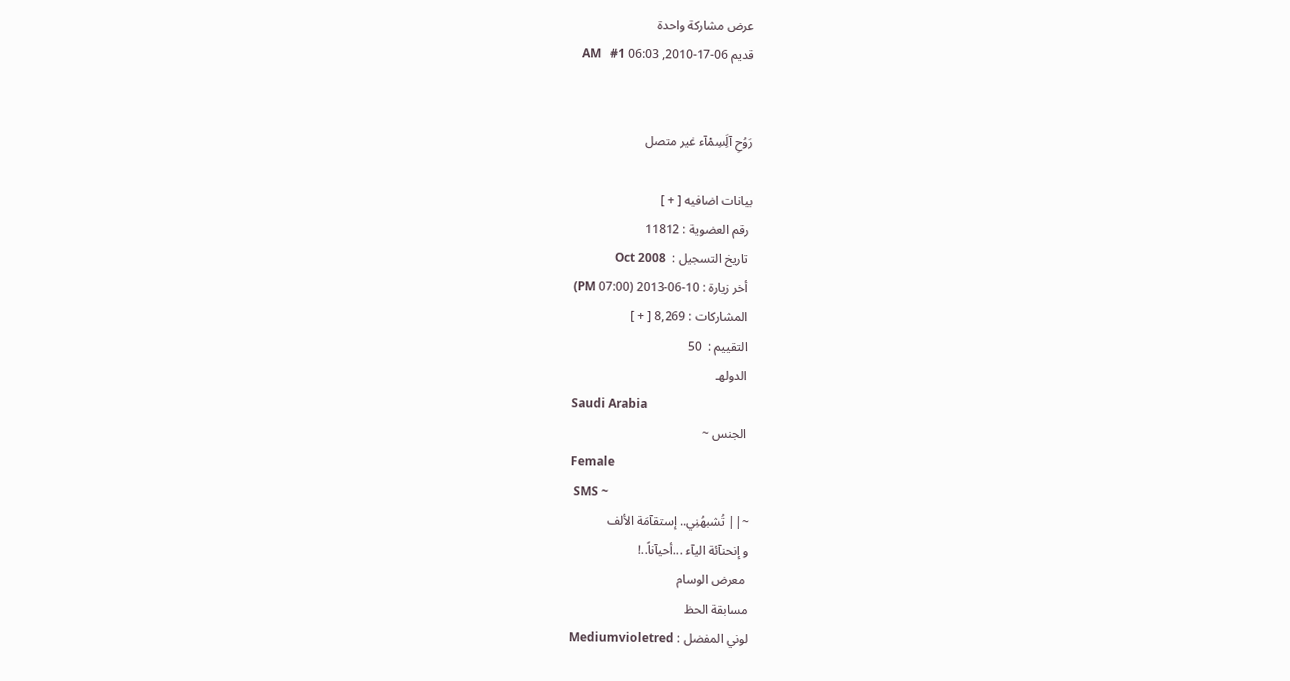عرض مشاركة واحدة
قديم 06-17-2010, 06:03 AM   #1


رَوُحِ آلَِسِمْآء غير متصل

بيانات اضافيه [ + ]
 رقم العضوية : 11812
 تاريخ التسجيل :  Oct 2008
 أخر زيارة : 10-06-2013 (07:00 PM)
 المشاركات : 8,269 [ + ]
 التقييم :  50
 الدولهـ
Saudi Arabia
 الجنس ~
Female
 SMS ~
~|| تُشبهُنِي.. إستقآمَة الألف
و إنحنآئة اليآء ...أحيآناً..!
 معرض الوسام
مسابقة الحظ
لوني المفضل : Mediumvioletred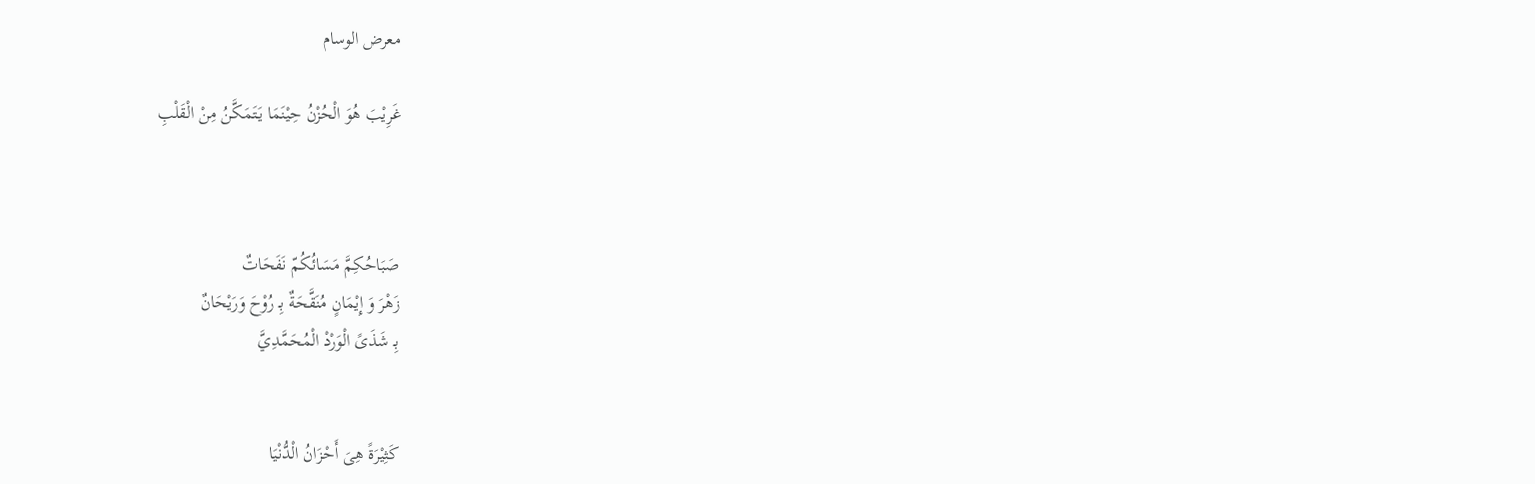معرض الوسام

غَرِيْبَ هُوَ الْحُزْنُ حِيْنَمَا يَتَمَكَّنُ مِنْ الْقَلْبِ



صَبَاحُكِمَّ مَسَائُكُمّ نَفَحَاتٌ
زَهْرَ وَ إِيْمَانٍ مُنَقَّحَةٌ بِـ رُوْحَ وَرَيْحَانٌ
بِـ شَذَىً الْوَرْدْ الْمُحَمَّدِيَّ


كَثِيْرَةً هِىَ أَحْزَانُ الْدُّنْيَا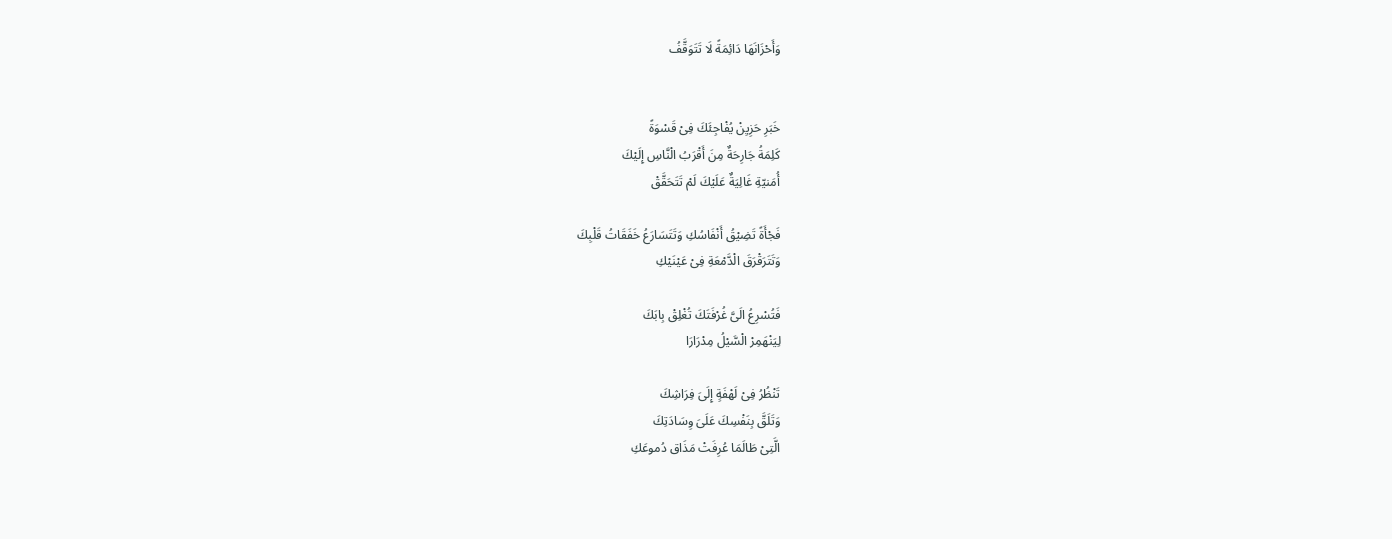وَأَحْزَانَهَا دَائِمَةً لَا تَتَوَقَّفُ


خَبَرِ حَزِيِنْ يُفْاجِئَكَ فِىْ قَسْوَةً
كَلِمَةُ جَارِحَةٌ مِنَ أَقْرَبُ الْنَّاسِ إِلَيْكَ
أُمَنيّةِ غَالِيَةٌ عَلَيْكَ لَمْ تَتَحَقَّقْ

فَجْأَةً تَضِيْقُ أَنْفَاسُكِ وَتَتَسَارَعُ خَفَقَاتُ قَلْبِكَ
وَتَتَرَقْرَقَ الْدَّمْعَةِ فِىْ عَيْنَيْكِ

فَتُسْرِعُ الَىَّ غُرْفَتَكَ تُغْلِقْ بِابَكَ
لِيَنْهَمِرْ الْسَّيْلُ مِدْرَارَا

تَنْظُرُ فِىْ لَهْفَةٍ إِلَىَ فِرَاشِكَ
وَتَلَقَّ بِنَفْسِكَ عَلَىَ وِسَادَتِكَ
الَّتِىْ طَالَمَا عُرِفَتْ مَذَاق دُموعَكِ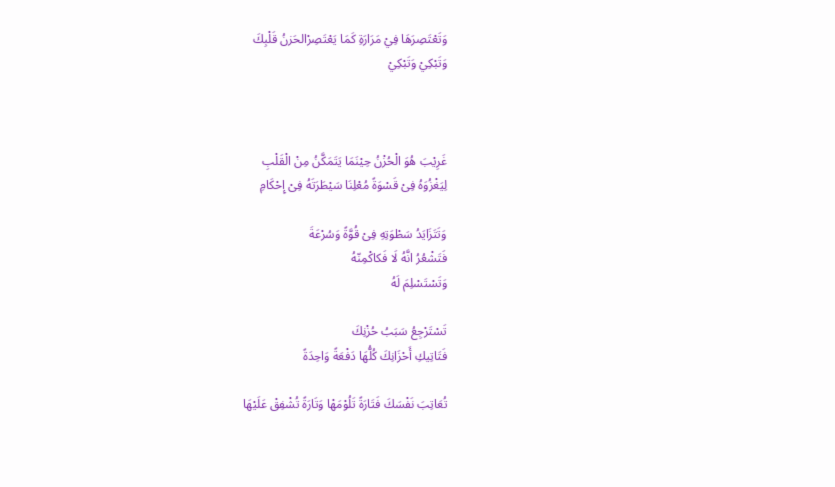وَتَعْتَصِرَهَا فِيْ مَرَارَةِ كَمَا يَعْتَصِرْالحَزنُ قَلْبِكَ
وَتَبْكِيْ وَتَبْكِيْ



غَرِيْبَ هُوَ الْحُزْنُ حِيْنَمَا يَتَمَكَّنُ مِنْ الْقَلْبِ
لِيَغْزُوَهُ فِىْ قَسْوَةً مُعْلِنَا سَيْطَرَتَهُ فِىْ إِحْكَامِ

وَتَتَزَايَدُ سَطْوَتِهِ فِىْ قُوَّةً وَسُرْعَةَ
فَتَشْعُرُ انَّهُ لَا فَكاكْمِنّهُ
وَتَسْتَسْلِمَ لَهُ

تَسْتَرْجِعُ سَبَبُ حُزْنِكَ
فَتَاتِيكِ أَحْزَانِكَ كُلُّهَا دَفْعَةً وَاحِدَةً

تُعَاتِبَ نَفْسَكَ فَتَارَةً تَلُوْمَهْا وَتَارَةً تُشْفِقْ عَلَيْهَا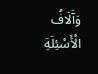وَآَلَافُ الْأَسْئِلَةِ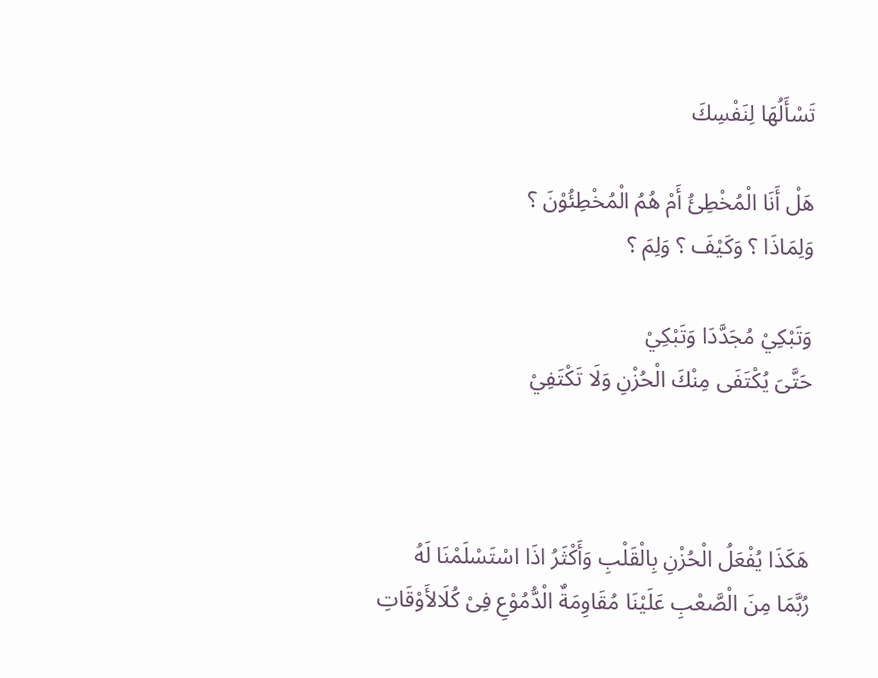تَسْأَلُهَا لِنَفْسِكَ

هَلْ أَنَا الْمُخْطِئُ أَمْ هُمُ الْمُخْطِئُوْنَ ؟
وَلِمَاذَا ؟ وَكَيْفَ ؟ وَلِمَ ؟

وَتَبْكِيْ مُجَدَّدَا وَتَبْكِيْ
حَتَّىَ يُكْتَفَى مِنْكَ الْحُزْنِ وَلَا تَكْتَفِيْ



هَكَذَا يُفْعَلُ الْحُزْنِ بِالْقَلْبِ وَأَكْثَرُ اذَا اسْتَسْلَمْنَا لَهُ
رُبَّمَا مِنَ الْصَّعْبِ عَلَيْنَا مُقَاوِمَةٌ الْدُّمُوْعِ فِىْ كُلَالأَوْقَاتِ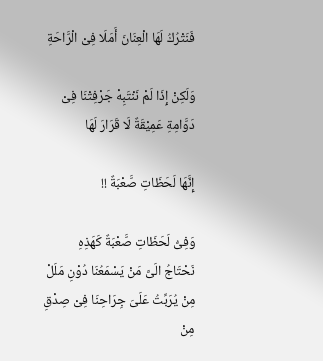فَنَتْرُكُ لَهَا الْعِنَانَ أَمَلَا فِىْ الْرَّاحَةِ

وَلَكِنْ إِذَا لَمْ نَنْتَبِهْ جَرْفِتْنَا فِىْ
دَوَّامِةِ عَمِيْقَةٌ لَا قَرَارَ لَهَا

إِنَّهَا لَحَظَاتِ صَّعْبَةٌ !!

وَفِىُّ لَحَظَاتِ صَّعْبَةٌ كَهَذِهِ
نَحْتَاجُ الَىَّ مَنْ يَسْمَعُنَا دُوْنِ مَلَلْ
مِنْ يُرَبِّتُ عَلَىَ جِرَاحِنَا فِىْ صِدْقِ
مِنْ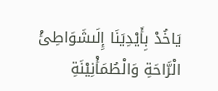يَاخُدْ بِأَيْدِيَنَا إِلَىشَوَاطِئْ الْرَّاحَةِ وَالْطُمَأْنِيْنَةِ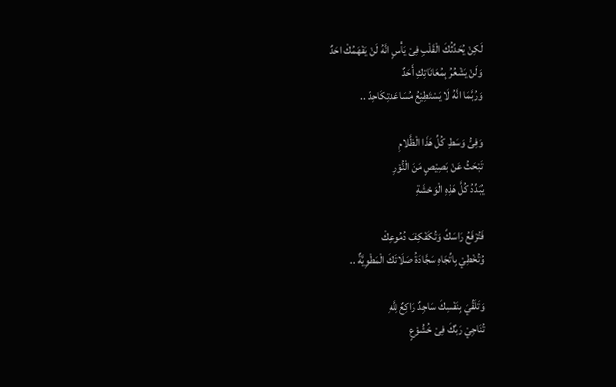لَكِنْ يُحَدِّثُكَ الْقَلْبِ فِىْ يَأْسٍ انَّهُ لَنْ يَفْهَمُكْ احَدٌ
وَلَنْ يَشْعُرُ بِمُعَانَاتِكِ أَحَدٌ
وَرُبَّمَا انَّهُ لَا يَسْتَطِيْعُ مُسَاعَدتِكَاحِدّ ..

وَفِىُّ وَسَطِ كُلِّ هَذَا الْظَّلامِ
تَبْحَثُ عَنْ بَصِيْصٍ مَنَ الْنُّوْرِ
يُبَدِّدُ كُلَّ هَذِهِ الْوَحْشَةِ

فَتُرْفَعُ رَاسَكً وَتُكَفْكِفَ دُمُوعِكْ
وُتُخْطِيْ بِاتِّجَاهِ سَجَّادَةُ صَلَاتَكَ الْمَطْوِيَّةٌ ..

وَتَلَقِّيَ بِنَفْسِكَ سَاجِدٌ رَاكِعٌ لِلَّهِ
تُنَاجِيْ رَبِّكَ فِىْ خُشُوْعٍ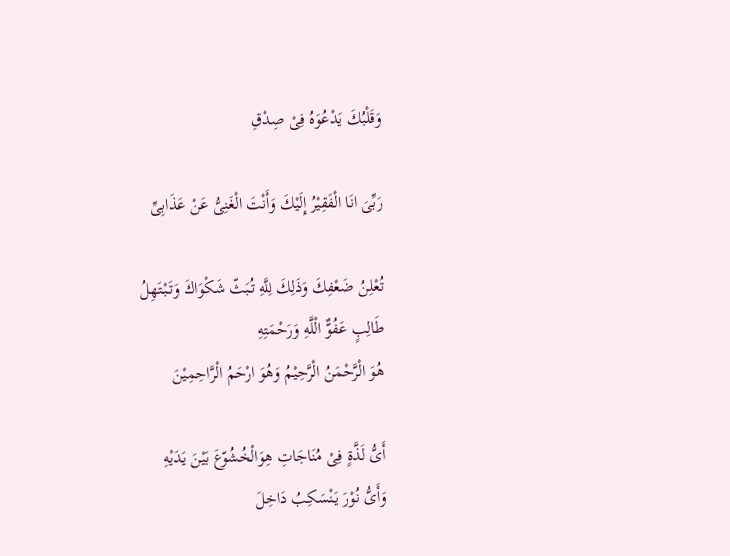وَقَلْبُكَ يَدْعُوَهُ فِىْ صِدْقِ

رَبِّىَ انَا الْفَقِيْرُ إِلَيْكَ وَأَنْتَ الْغَنِىُّ عَنْ عَذَابِىِّ

تُعْلِنُ ضَعْفِكَ وَذَلِكَ لِلَّهِ تُبَثّ شَكْوَاكَ وَتَبْتَهِلُ
طَالِبٍ عَفُوٌّ الْلَّهِ وَرَحْمَتِهِ
هُوَ الْرَّحْمَنُ الْرَّحِيْمُ وَهُوَ ارْحَمُ الْرَّاحِمِيْنَ

أَىُّ لَذَّةٍ فِىْ مُنَاجَاتِ هِوَالْخُشُوّعَ بَيْنَ يَدَيْهِ
وَأَىُّ نُوْرَ يَنْسَكِبُ دَاخِلَ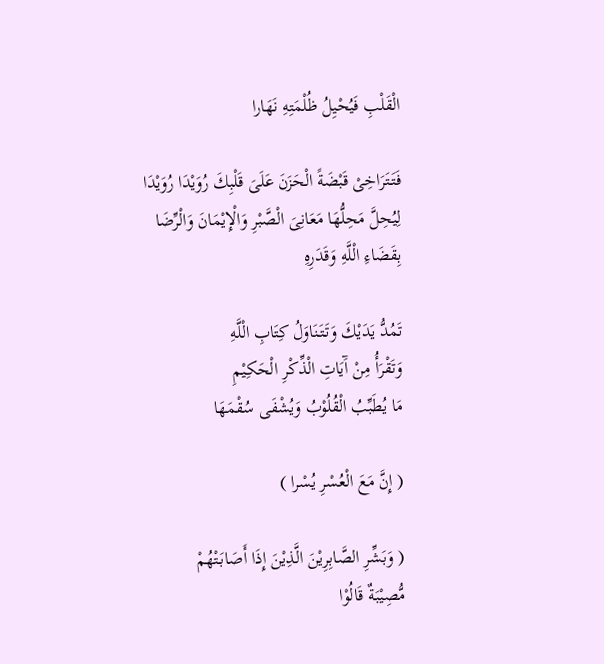الْقَلْبِ فَيُحْيِلُ ظُلْمَتِهِ نَهَارا

فَتَتَرَاخِىْ قَبْضَةً الْحَزَنَ عَلَىَ قَلْبِكَ رُوَيْدَا رُوَيْدَا
لِيُحِلَّ مَحِلُّهَا مَعَانِىَ الْصَّبْرِ وَالْإِيْمَانَ وَالْرِّضَا
بِقَضَاءِ الْلَّهِ وَقَدَرِهِ

تَمُدُّ يَدَيْكَ وَتَتَنَاوَلُ كِتَابِ الْلَّهِ
وَتَقْرَأُ مِنْ آَيَاتِ الْذِّكْرِ الْحَكِيْمِ
مَا يُطَبِّبُ الْقُلُوْبُ وَيُشْفَى سُقْمَهَا

( إِنَّ مَعَ الْعُسْرِ يُسْرا )

( وَبَشِّرِ الصَّابِرِيْنَ الَّذِيْنَ إِذَا أَصَابَتْهُمْ
مُّصِيْبَةٌ قَالُوْا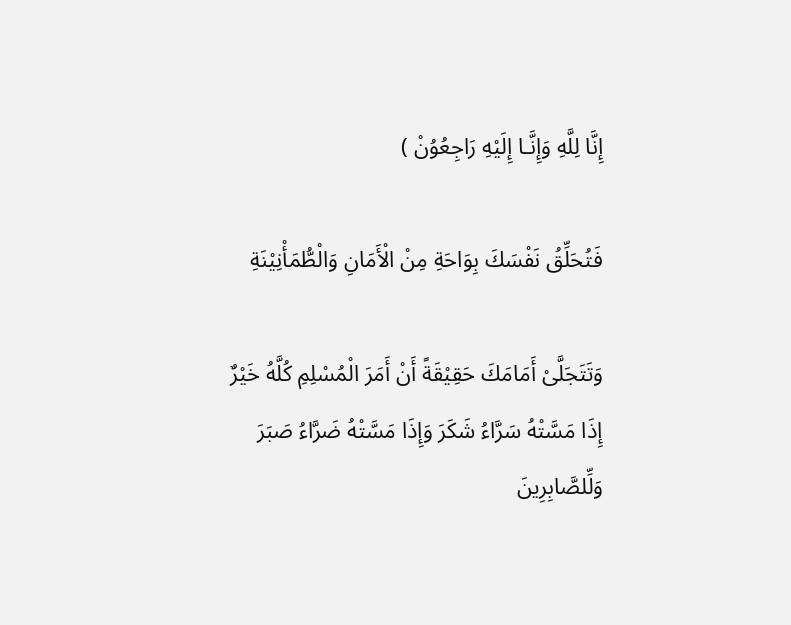إِنَّا لِلَّهِ وَإِنَّـا إِلَيْهِ رَاجِعُوُنْ )

فَتُحَلِّقُ نَفْسَكَ بِوَاحَةِ مِنْ الْأَمَانِ وَالْطُّمَأْنِيْنَةِ

وَتَتَجَلَّىْ أَمَامَكَ حَقِيْقَةً أَنْ أَمَرَ الْمُسْلِمِ كُلَّهُ خَيْرٌ
إِذَا مَسَّتْهُ سَرَّاءُ شَكَرَ وَإِذَا مَسَّتْهُ ضَرَّاءُ صَبَرَ
وَلِّلصَّابِرِينَ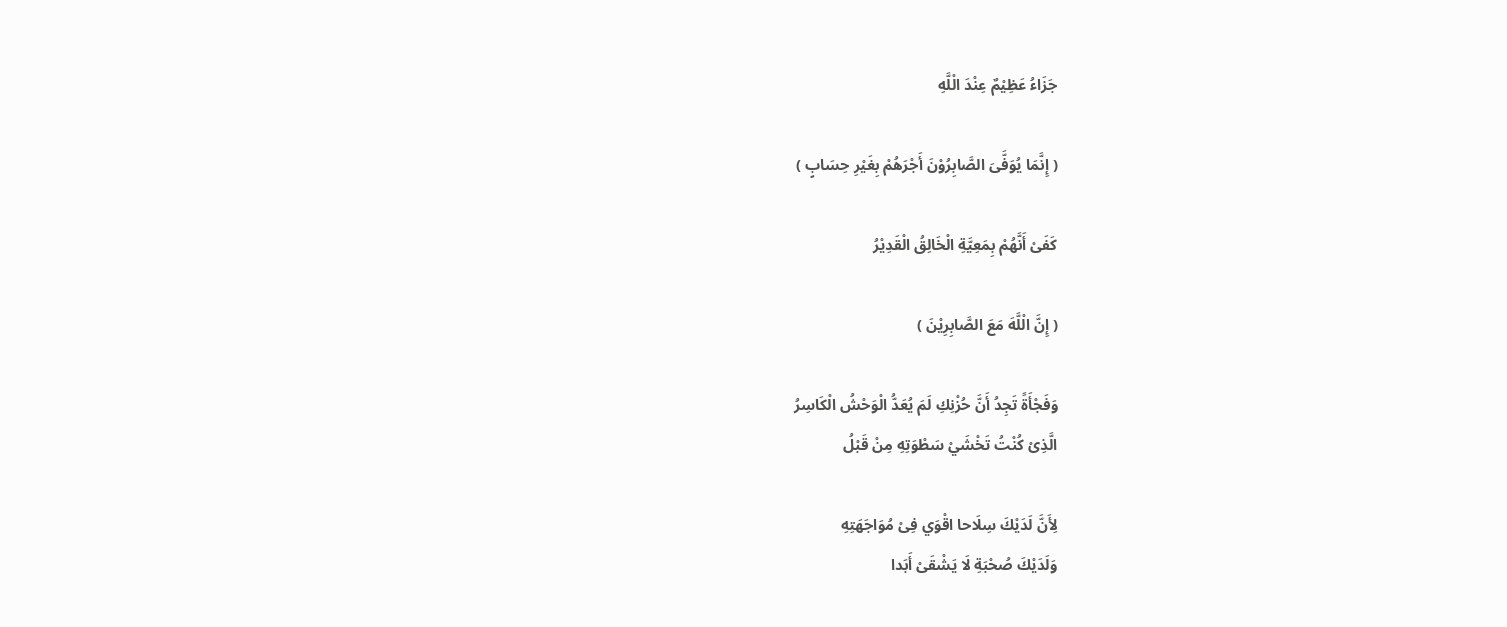جَزَاءُ عَظِيْمٌ عِنْدَ الْلَّهِ

( إِنَّمَا يُوَفَّىَ الصَّابِرُوْنَ أَجْرَهُمْ بِغَيْرِ حِسَابٍ )

كَفَىْ أَنَّهُمْ بِمَعِيَّةِ الْخَالِقُ الْقَدِيْرُ

( إِنَّ الْلَّهَ مَعَ الصَّابِرِيْنَ )

وَفَجْأَةً تَجِدُ أَنَّ حُزْنِكِ لَمَ يُعَدُّ الْوَحْشُ الْكَاسِرُ
الَّذِىْ كُنْتُ تَخْشَيْ سَطْوَتِهِ مِنْ قَبْلُ

لِأَنَّ لَدَيْكَ سِلَاحا اقْوَي فِىْ مُوَاجَهَتِهِ
وَلَدَيْكَ صُحْبَةِ لَا يَشْقَىْ أَبَدا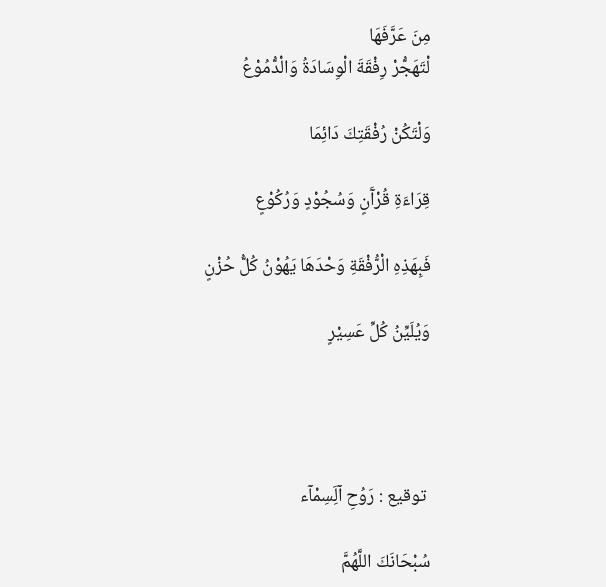مِنَ عَرَّفَهَا
لْتَهَجُّرْ رِفْقَةَ الْوِسَادَةُ وَالْدُّمُوْعُ

وَلْتَكُنْ رُفْقَتِكَ دَائِمَا

قِرَاءَةِ قُرْآَنٍ وَسُجُوْدٍ وَرُكُوْعٍ

فَبِهَذِهِ الْرُّفْقَةِ وَحْدَهَا يَهُوْنُ كُلُّ حُزْنٍ

وَيُلَيِّنُ كُلِّ عَسِيْرٍ




 توقيع : رَوُحِ آلَِسِمْآء

سُبْحَانَكَ اللَّهُمَّ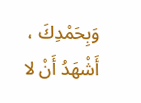وَبِحَمْدِكَ ، أَشْهَدُ أَنْ لا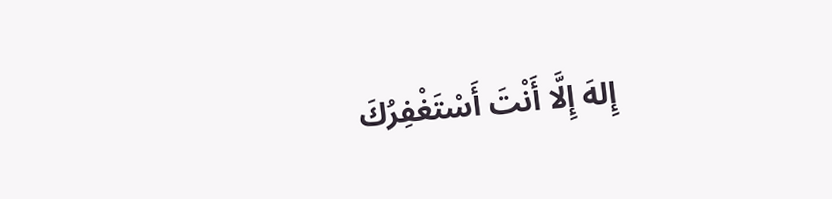إِلهَ إِلَّا أَنْتَ أَسْتَغْفِرُكَ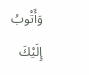وَأَتْوبُ إِلَيْكَ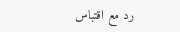رد مع اقتباس